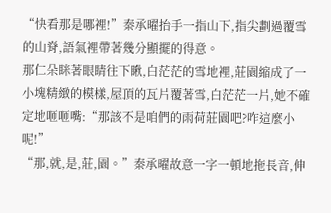“快看那是哪裡!”秦承曜抬手一指山下,指尖劃過覆雪的山脊,語氣裡帶著幾分顯擺的得意。
那仁朵眯著眼睛往下瞅,白茫茫的雪地裡,莊園縮成了一小塊精緻的模樣,屋頂的瓦片覆著雪,白茫茫一片,她不確定地咂咂嘴:“那該不是咱們的雨荷莊園吧?咋這麼小呢!”
“那,就,是,莊,園。”秦承曜故意一字一頓地拖長音,伸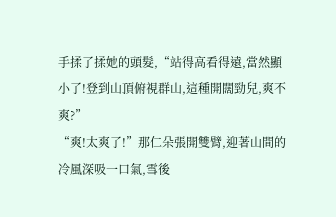手揉了揉她的頭髮,“站得高看得遠,當然顯小了!登到山頂俯視群山,這種開闊勁兒,爽不爽?”
“爽!太爽了!”那仁朵張開雙臂,迎著山間的冷風深吸一口氣,雪後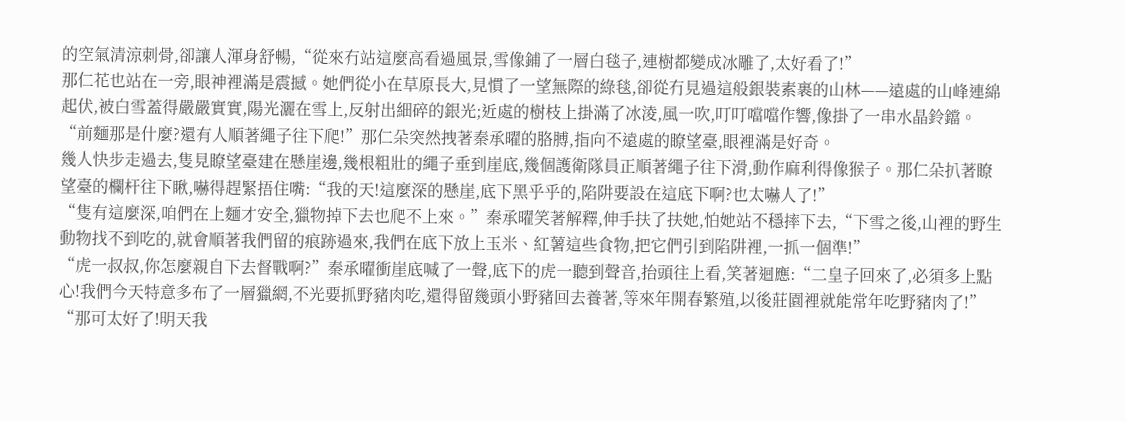的空氣清涼刺骨,卻讓人渾身舒暢,“從來冇站這麼高看過風景,雪像鋪了一層白毯子,連樹都變成冰雕了,太好看了!”
那仁花也站在一旁,眼神裡滿是震撼。她們從小在草原長大,見慣了一望無際的綠毯,卻從冇見過這般銀裝素裹的山林——遠處的山峰連綿起伏,被白雪蓋得嚴嚴實實,陽光灑在雪上,反射出細碎的銀光;近處的樹枝上掛滿了冰淩,風一吹,叮叮噹噹作響,像掛了一串水晶鈴鐺。
“前麵那是什麼?還有人順著繩子往下爬!”那仁朵突然拽著秦承曜的胳膊,指向不遠處的瞭望臺,眼裡滿是好奇。
幾人快步走過去,隻見瞭望臺建在懸崖邊,幾根粗壯的繩子垂到崖底,幾個護衛隊員正順著繩子往下滑,動作麻利得像猴子。那仁朵扒著瞭望臺的欄杆往下瞅,嚇得趕緊捂住嘴:“我的天!這麼深的懸崖,底下黑乎乎的,陷阱要設在這底下啊?也太嚇人了!”
“隻有這麼深,咱們在上麵才安全,獵物掉下去也爬不上來。”秦承曜笑著解釋,伸手扶了扶她,怕她站不穩摔下去,“下雪之後,山裡的野生動物找不到吃的,就會順著我們留的痕跡過來,我們在底下放上玉米、紅薯這些食物,把它們引到陷阱裡,一抓一個準!”
“虎一叔叔,你怎麼親自下去督戰啊?”秦承曜衝崖底喊了一聲,底下的虎一聽到聲音,抬頭往上看,笑著迴應:“二皇子回來了,必須多上點心!我們今天特意多布了一層獵網,不光要抓野豬肉吃,還得留幾頭小野豬回去養著,等來年開春繁殖,以後莊園裡就能常年吃野豬肉了!”
“那可太好了!明天我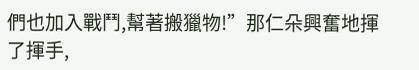們也加入戰鬥,幫著搬獵物!”那仁朵興奮地揮了揮手,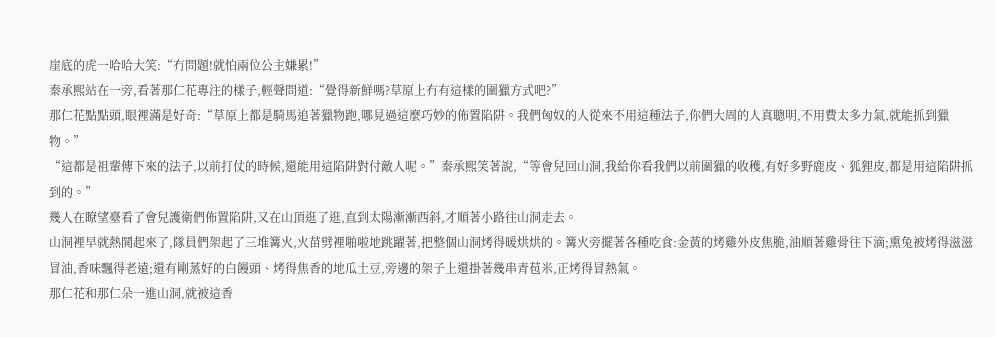崖底的虎一哈哈大笑:“冇問題!就怕兩位公主嫌累!”
秦承熙站在一旁,看著那仁花專注的樣子,輕聲問道:“覺得新鮮嗎?草原上冇有這樣的圍獵方式吧?”
那仁花點點頭,眼裡滿是好奇:“草原上都是騎馬追著獵物跑,哪見過這麼巧妙的佈置陷阱。我們匈奴的人從來不用這種法子,你們大周的人真聰明,不用費太多力氣,就能抓到獵物。”
“這都是祖輩傳下來的法子,以前打仗的時候,還能用這陷阱對付敵人呢。”秦承熙笑著說,“等會兒回山洞,我給你看我們以前圍獵的收穫,有好多野鹿皮、狐狸皮,都是用這陷阱抓到的。”
幾人在瞭望臺看了會兒護衛們佈置陷阱,又在山頂逛了逛,直到太陽漸漸西斜,才順著小路往山洞走去。
山洞裡早就熱鬨起來了,隊員們架起了三堆篝火,火苗劈裡啪啦地跳躍著,把整個山洞烤得暖烘烘的。篝火旁擺著各種吃食:金黃的烤雞外皮焦脆,油順著雞骨往下滴;熏兔被烤得滋滋冒油,香味飄得老遠;還有剛蒸好的白饅頭、烤得焦香的地瓜土豆,旁邊的架子上還掛著幾串青苞米,正烤得冒熱氣。
那仁花和那仁朵一進山洞,就被這香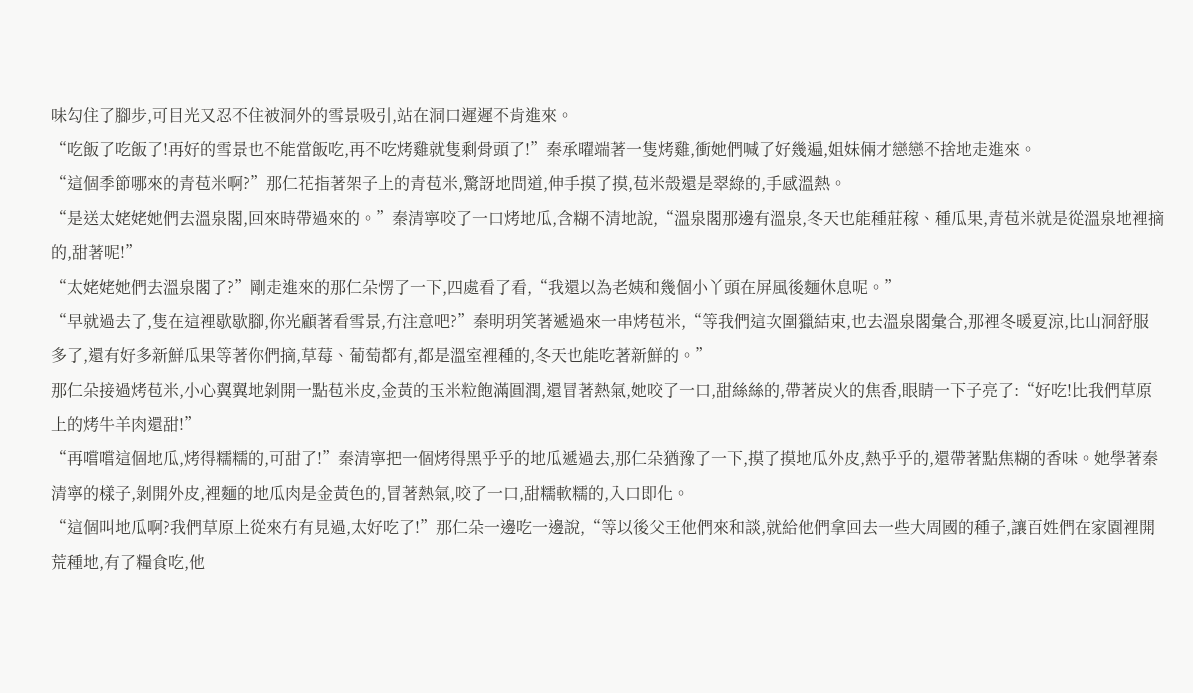味勾住了腳步,可目光又忍不住被洞外的雪景吸引,站在洞口遲遲不肯進來。
“吃飯了吃飯了!再好的雪景也不能當飯吃,再不吃烤雞就隻剩骨頭了!”秦承曜端著一隻烤雞,衝她們喊了好幾遍,姐妹倆才戀戀不捨地走進來。
“這個季節哪來的青苞米啊?”那仁花指著架子上的青苞米,驚訝地問道,伸手摸了摸,苞米殼還是翠綠的,手感溫熱。
“是送太姥姥她們去溫泉閣,回來時帶過來的。”秦清寧咬了一口烤地瓜,含糊不清地說,“溫泉閣那邊有溫泉,冬天也能種莊稼、種瓜果,青苞米就是從溫泉地裡摘的,甜著呢!”
“太姥姥她們去溫泉閣了?”剛走進來的那仁朵愣了一下,四處看了看,“我還以為老姨和幾個小丫頭在屏風後麵休息呢。”
“早就過去了,隻在這裡歇歇腳,你光顧著看雪景,冇注意吧?”秦明玥笑著遞過來一串烤苞米,“等我們這次圍獵結束,也去溫泉閣彙合,那裡冬暖夏涼,比山洞舒服多了,還有好多新鮮瓜果等著你們摘,草莓、葡萄都有,都是溫室裡種的,冬天也能吃著新鮮的。”
那仁朵接過烤苞米,小心翼翼地剝開一點苞米皮,金黃的玉米粒飽滿圓潤,還冒著熱氣,她咬了一口,甜絲絲的,帶著炭火的焦香,眼睛一下子亮了:“好吃!比我們草原上的烤牛羊肉還甜!”
“再嚐嚐這個地瓜,烤得糯糯的,可甜了!”秦清寧把一個烤得黑乎乎的地瓜遞過去,那仁朵猶豫了一下,摸了摸地瓜外皮,熱乎乎的,還帶著點焦糊的香味。她學著秦清寧的樣子,剝開外皮,裡麵的地瓜肉是金黃色的,冒著熱氣,咬了一口,甜糯軟糯的,入口即化。
“這個叫地瓜啊?我們草原上從來冇有見過,太好吃了!”那仁朵一邊吃一邊說,“等以後父王他們來和談,就給他們拿回去一些大周國的種子,讓百姓們在家園裡開荒種地,有了糧食吃,他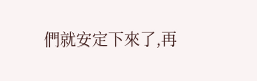們就安定下來了,再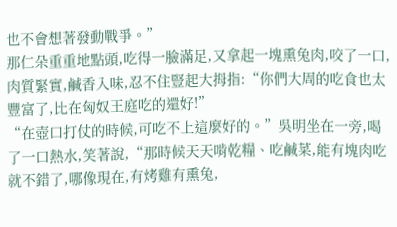也不會想著發動戰爭。”
那仁朵重重地點頭,吃得一臉滿足,又拿起一塊熏兔肉,咬了一口,肉質緊實,鹹香入味,忍不住豎起大拇指:“你們大周的吃食也太豐富了,比在匈奴王庭吃的還好!”
“在壺口打仗的時候,可吃不上這麼好的。”吳明坐在一旁,喝了一口熱水,笑著說,“那時候天天啃乾糧、吃鹹菜,能有塊肉吃就不錯了,哪像現在,有烤雞有熏兔,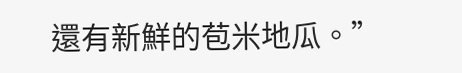還有新鮮的苞米地瓜。”